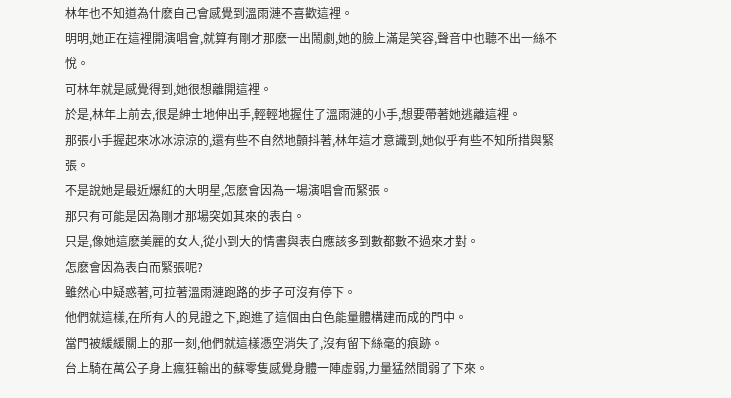林年也不知道為什麽自己會感覺到溫雨漣不喜歡這裡。
明明,她正在這裡開演唱會,就算有剛才那麽一出鬧劇,她的臉上滿是笑容,聲音中也聽不出一絲不悅。
可林年就是感覺得到,她很想離開這裡。
於是,林年上前去,很是紳士地伸出手,輕輕地握住了溫雨漣的小手,想要帶著她逃離這裡。
那張小手握起來冰冰涼涼的,還有些不自然地顫抖著,林年這才意識到,她似乎有些不知所措與緊張。
不是說她是最近爆紅的大明星,怎麽會因為一場演唱會而緊張。
那只有可能是因為剛才那場突如其來的表白。
只是,像她這麽美麗的女人,從小到大的情書與表白應該多到數都數不過來才對。
怎麽會因為表白而緊張呢?
雖然心中疑惑著,可拉著溫雨漣跑路的步子可沒有停下。
他們就這樣,在所有人的見證之下,跑進了這個由白色能量體構建而成的門中。
當門被緩緩關上的那一刻,他們就這樣憑空消失了,沒有留下絲毫的痕跡。
台上騎在萬公子身上瘋狂輸出的蘇零隻感覺身體一陣虛弱,力量猛然間弱了下來。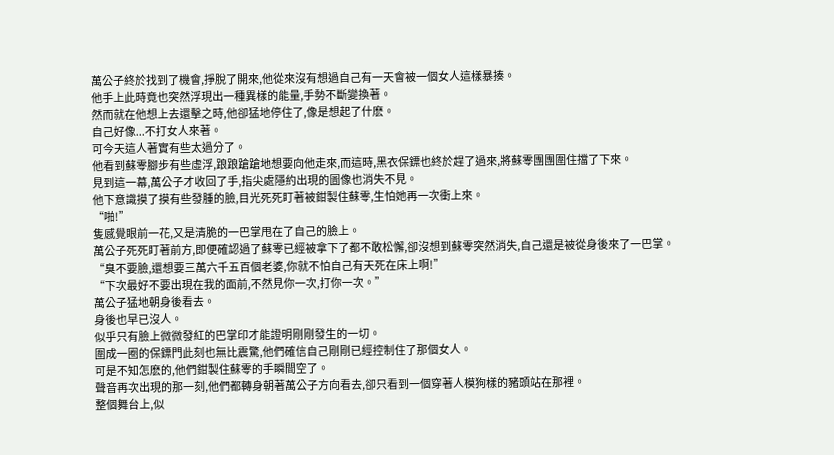萬公子終於找到了機會,掙脫了開來,他從來沒有想過自己有一天會被一個女人這樣暴揍。
他手上此時竟也突然浮現出一種異樣的能量,手勢不斷變換著。
然而就在他想上去還擊之時,他卻猛地停住了,像是想起了什麽。
自己好像...不打女人來著。
可今天這人著實有些太過分了。
他看到蘇零腳步有些虛浮,踉踉蹌蹌地想要向他走來,而這時,黑衣保鏢也終於趕了過來,將蘇零團團圍住擋了下來。
見到這一幕,萬公子才收回了手,指尖處隱約出現的圖像也消失不見。
他下意識摸了摸有些發腫的臉,目光死死盯著被鉗製住蘇零,生怕她再一次衝上來。
“啪!”
隻感覺眼前一花,又是清脆的一巴掌甩在了自己的臉上。
萬公子死死盯著前方,即便確認過了蘇零已經被拿下了都不敢松懈,卻沒想到蘇零突然消失,自己還是被從身後來了一巴掌。
“臭不要臉,還想要三萬六千五百個老婆,你就不怕自己有天死在床上啊!”
“下次最好不要出現在我的面前,不然見你一次,打你一次。”
萬公子猛地朝身後看去。
身後也早已沒人。
似乎只有臉上微微發紅的巴掌印才能證明剛剛發生的一切。
圍成一圈的保鏢門此刻也無比震驚,他們確信自己剛剛已經控制住了那個女人。
可是不知怎麽的,他們鉗製住蘇零的手瞬間空了。
聲音再次出現的那一刻,他們都轉身朝著萬公子方向看去,卻只看到一個穿著人模狗樣的豬頭站在那裡。
整個舞台上,似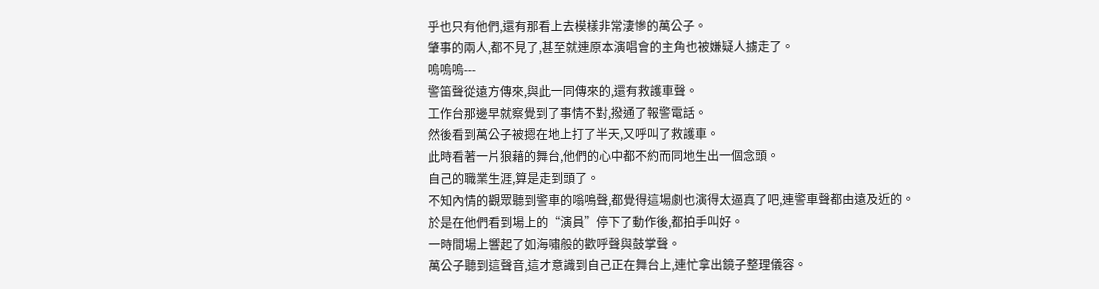乎也只有他們,還有那看上去模樣非常淒慘的萬公子。
肇事的兩人,都不見了,甚至就連原本演唱會的主角也被嫌疑人擄走了。
嗚嗚嗚---
警笛聲從遠方傳來,與此一同傳來的,還有救護車聲。
工作台那邊早就察覺到了事情不對,撥通了報警電話。
然後看到萬公子被摁在地上打了半天,又呼叫了救護車。
此時看著一片狼藉的舞台,他們的心中都不約而同地生出一個念頭。
自己的職業生涯,算是走到頭了。
不知內情的觀眾聽到警車的嗡鳴聲,都覺得這場劇也演得太逼真了吧,連警車聲都由遠及近的。
於是在他們看到場上的“演員”停下了動作後,都拍手叫好。
一時間場上響起了如海嘯般的歡呼聲與鼓掌聲。
萬公子聽到這聲音,這才意識到自己正在舞台上,連忙拿出鏡子整理儀容。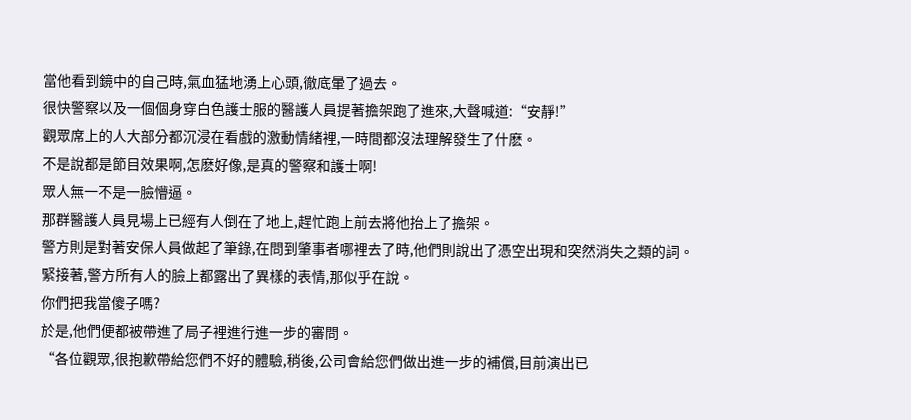當他看到鏡中的自己時,氣血猛地湧上心頭,徹底暈了過去。
很快警察以及一個個身穿白色護士服的醫護人員提著擔架跑了進來,大聲喊道:“安靜!”
觀眾席上的人大部分都沉浸在看戲的激動情緒裡,一時間都沒法理解發生了什麽。
不是說都是節目效果啊,怎麽好像,是真的警察和護士啊!
眾人無一不是一臉懵逼。
那群醫護人員見場上已經有人倒在了地上,趕忙跑上前去將他抬上了擔架。
警方則是對著安保人員做起了筆錄,在問到肇事者哪裡去了時,他們則說出了憑空出現和突然消失之類的詞。
緊接著,警方所有人的臉上都露出了異樣的表情,那似乎在說。
你們把我當傻子嗎?
於是,他們便都被帶進了局子裡進行進一步的審問。
“各位觀眾,很抱歉帶給您們不好的體驗,稍後,公司會給您們做出進一步的補償,目前演出已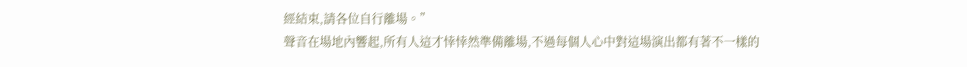經結束,請各位自行離場。”
聲音在場地內響起,所有人這才悻悻然準備離場,不過每個人心中對這場演出都有著不一樣的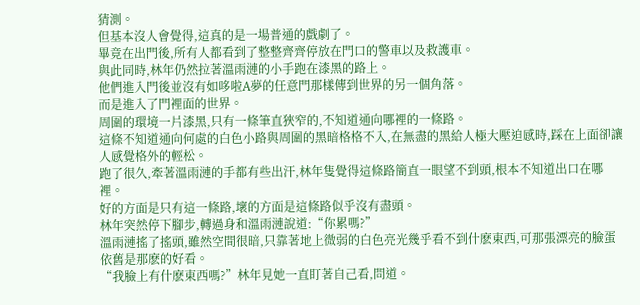猜測。
但基本沒人會覺得,這真的是一場普通的戲劇了。
畢竟在出門後,所有人都看到了整整齊齊停放在門口的警車以及救護車。
與此同時,林年仍然拉著溫雨漣的小手跑在漆黑的路上。
他們進入門後並沒有如哆啦A夢的任意門那樣傳到世界的另一個角落。
而是進入了門裡面的世界。
周圍的環境一片漆黑,只有一條筆直狹窄的,不知道通向哪裡的一條路。
這條不知道通向何處的白色小路與周圍的黑暗格格不入,在無盡的黑給人極大壓迫感時,踩在上面卻讓人感覺格外的輕松。
跑了很久,牽著溫雨漣的手都有些出汗,林年隻覺得這條路簡直一眼望不到頭,根本不知道出口在哪裡。
好的方面是只有這一條路,壞的方面是這條路似乎沒有盡頭。
林年突然停下腳步,轉過身和溫雨漣說道:“你累嗎?”
溫雨漣搖了搖頭,雖然空間很暗,只靠著地上微弱的白色亮光幾乎看不到什麽東西,可那張漂亮的臉蛋依舊是那麽的好看。
“我臉上有什麽東西嗎?”林年見她一直盯著自己看,問道。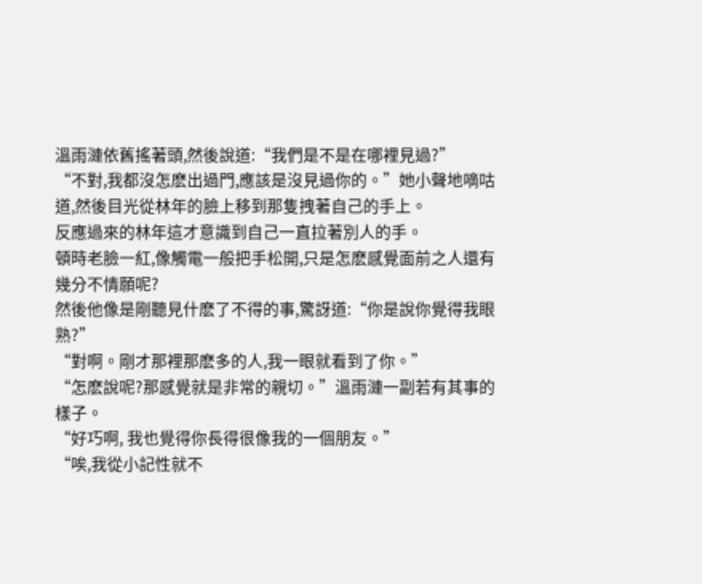溫雨漣依舊搖著頭,然後說道:“我們是不是在哪裡見過?”
“不對,我都沒怎麽出過門,應該是沒見過你的。”她小聲地嘀咕道,然後目光從林年的臉上移到那隻拽著自己的手上。
反應過來的林年這才意識到自己一直拉著別人的手。
頓時老臉一紅,像觸電一般把手松開,只是怎麽感覺面前之人還有幾分不情願呢?
然後他像是剛聽見什麽了不得的事,驚訝道:“你是說你覺得我眼熟?”
“對啊。剛才那裡那麽多的人,我一眼就看到了你。”
“怎麽說呢?那感覺就是非常的親切。”溫雨漣一副若有其事的樣子。
“好巧啊, 我也覺得你長得很像我的一個朋友。”
“唉,我從小記性就不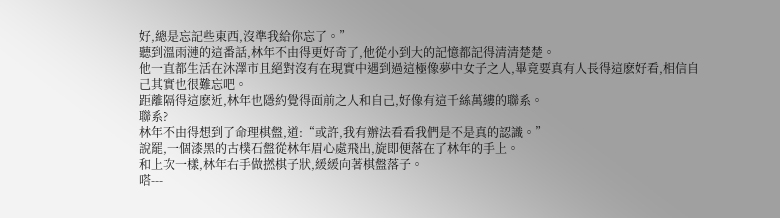好,總是忘記些東西,沒準我給你忘了。”
聽到溫雨漣的這番話,林年不由得更好奇了,他從小到大的記憶都記得清清楚楚。
他一直都生活在沐澤市且絕對沒有在現實中遇到過這極像夢中女子之人,畢竟要真有人長得這麽好看,相信自己其實也很難忘吧。
距離隔得這麽近,林年也隱約覺得面前之人和自己,好像有這千絲萬縷的聯系。
聯系?
林年不由得想到了命理棋盤,道:“或許,我有辦法看看我們是不是真的認識。”
說罷,一個漆黑的古樸石盤從林年眉心處飛出,旋即便落在了林年的手上。
和上次一樣,林年右手做撚棋子狀,緩緩向著棋盤落子。
嗒---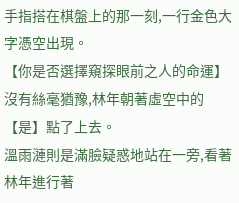手指搭在棋盤上的那一刻,一行金色大字憑空出現。
【你是否選擇窺探眼前之人的命運】
沒有絲毫猶豫,林年朝著虛空中的【是】點了上去。
溫雨漣則是滿臉疑惑地站在一旁,看著林年進行著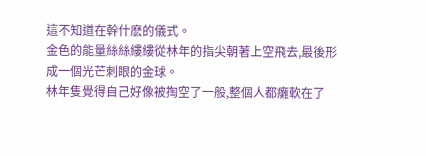這不知道在幹什麽的儀式。
金色的能量絲絲縷縷從林年的指尖朝著上空飛去,最後形成一個光芒刺眼的金球。
林年隻覺得自己好像被掏空了一般,整個人都癱軟在了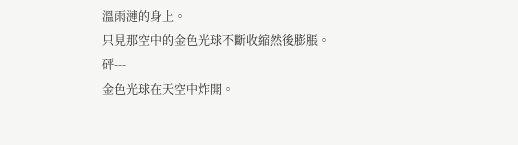溫雨漣的身上。
只見那空中的金色光球不斷收縮然後膨脹。
砰---
金色光球在天空中炸開。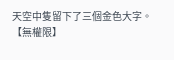天空中隻留下了三個金色大字。
【無權限】